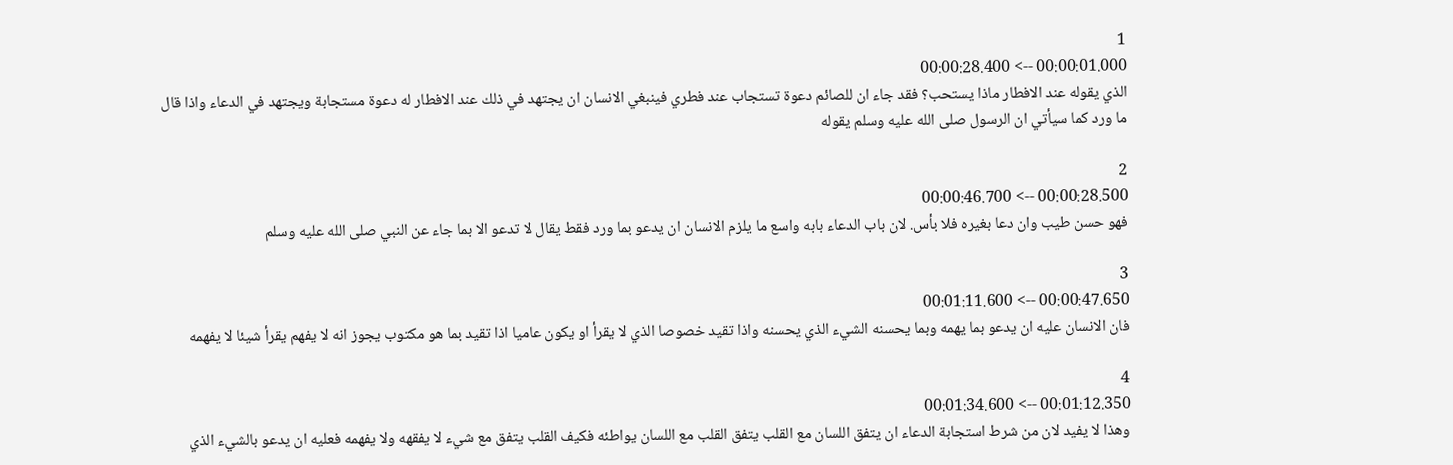1
00:00:01.000 --> 00:00:28.400
الذي يقوله عند الافطار ماذا يستحب؟ فقد جاء ان للصائم دعوة تستجاب عند فطري فينبغي الانسان ان يجتهد في ذلك عند الافطار له دعوة مستجابة ويجتهد في الدعاء واذا قال ما ورد كما سيأتي ان الرسول صلى الله عليه وسلم يقوله

2
00:00:28.500 --> 00:00:46.700
فهو حسن طيب وان دعا بغيره فلا بأس. لان باب الدعاء بابه واسع ما يلزم الانسان ان يدعو بما ورد فقط يقال لا تدعو الا بما جاء عن النبي صلى الله عليه وسلم

3
00:00:47.650 --> 00:01:11.600
فان الانسان عليه ان يدعو بما يهمه وبما يحسنه الشيء الذي يحسنه واذا تقيد خصوصا الذي لا يقرأ او يكون عاميا اذا تقيد بما هو مكتوب يجوز انه لا يفهم يقرأ شيئا لا يفهمه

4
00:01:12.350 --> 00:01:34.600
وهذا لا يفيد لان من شرط استجابة الدعاء ان يتفق اللسان مع القلب يتفق القلب مع اللسان يواطئه فكيف القلب يتفق مع شيء لا يفقهه ولا يفهمه فعليه ان يدعو بالشيء الذي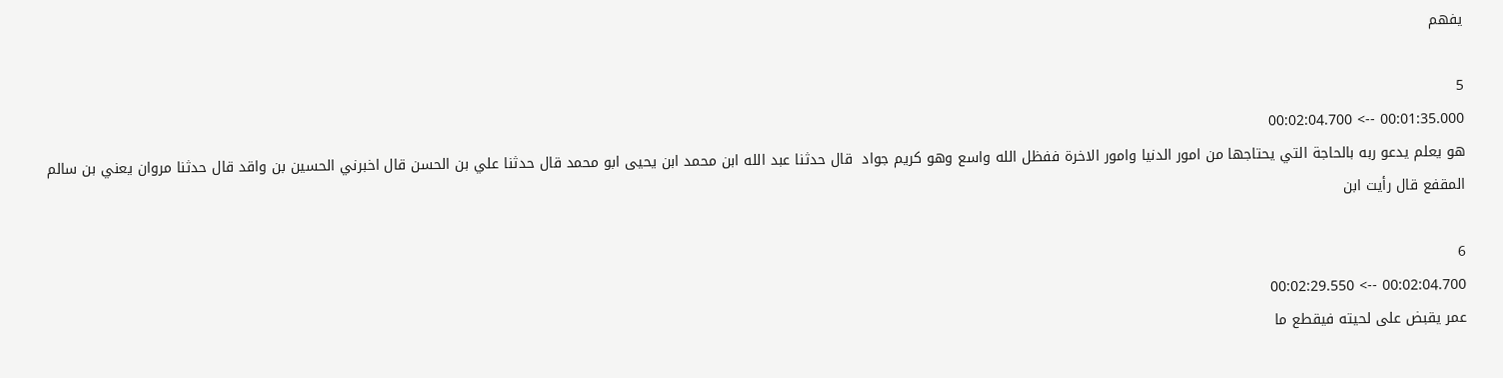يفهم

5
00:01:35.000 --> 00:02:04.700
هو يعلم يدعو ربه بالحاجة التي يحتاجها من امور الدنيا وامور الاخرة ففظل الله واسع وهو كريم جواد  قال حدثنا عبد الله ابن محمد ابن يحيى ابو محمد قال حدثنا علي بن الحسن قال اخبرني الحسين بن واقد قال حدثنا مروان يعني بن سالم المقفع قال رأيت ابن

6
00:02:04.700 --> 00:02:29.550
عمر يقبض على لحيته فيقطع ما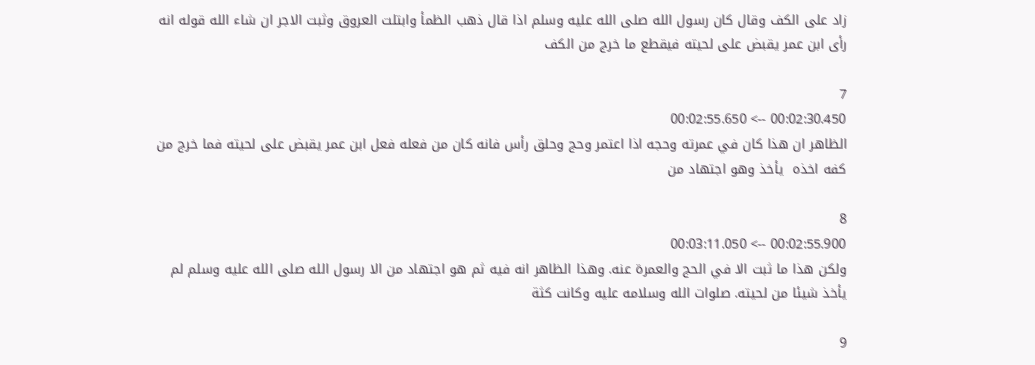زاد على الكف وقال كان رسول الله صلى الله عليه وسلم اذا قال ذهب الظمأ وابتلت العروق وثبت الاجر ان شاء الله قوله انه رأى ابن عمر يقبض على لحيته فيقطع ما خرج من الكف

7
00:02:30.450 --> 00:02:55.650
الظاهر ان هذا كان في عمرته وحجه اذا اعتمر وحج وحلق رأس فانه كان من فعله فعل ابن عمر يقبض على لحيته فما خرج من كفه اخذه  يأخذ وهو اجتهاد من

8
00:02:55.900 --> 00:03:11.050
ولكن هذا ما ثبت الا في الحج والعمرة عنه. وهذا الظاهر انه فيه ثم هو اجتهاد من الا رسول الله صلى الله عليه وسلم لم يأخذ شيئا من لحيته. صلوات الله وسلامه عليه وكانت كثة

9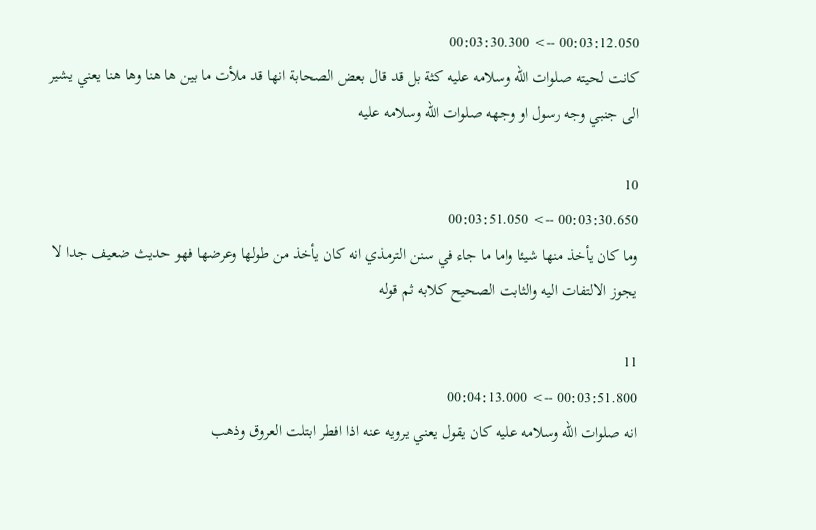00:03:12.050 --> 00:03:30.300
كانت لحيته صلوات الله وسلامه عليه كثة بل قد قال بعض الصحابة انها قد ملأت ما بين ها هنا وها هنا يعني يشير الى جنبي وجه رسول او وجهه صلوات الله وسلامه عليه

10
00:03:30.650 --> 00:03:51.050
وما كان يأخذ منها شيئا واما ما جاء في سنن الترمذي انه كان يأخذ من طولها وعرضها فهو حديث ضعيف جدا لا يجوز الالتفات اليه والثابت الصحيح كلابه ثم قوله

11
00:03:51.800 --> 00:04:13.000
انه صلوات الله وسلامه عليه كان يقول يعني يرويه عنه اذا افطر ابتلت العروق وذهب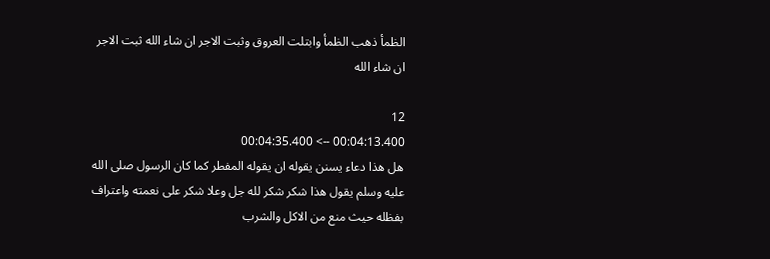الظمأ ذهب الظمأ وابتلت العروق وثبت الاجر ان شاء الله ثبت الاجر ان شاء الله

12
00:04:13.400 --> 00:04:35.400
هل هذا دعاء يسنن يقوله ان يقوله المفطر كما كان الرسول صلى الله عليه وسلم يقول هذا شكر شكر لله جل وعلا شكر على نعمته واعتراف بفظله حيث منع من الاكل والشرب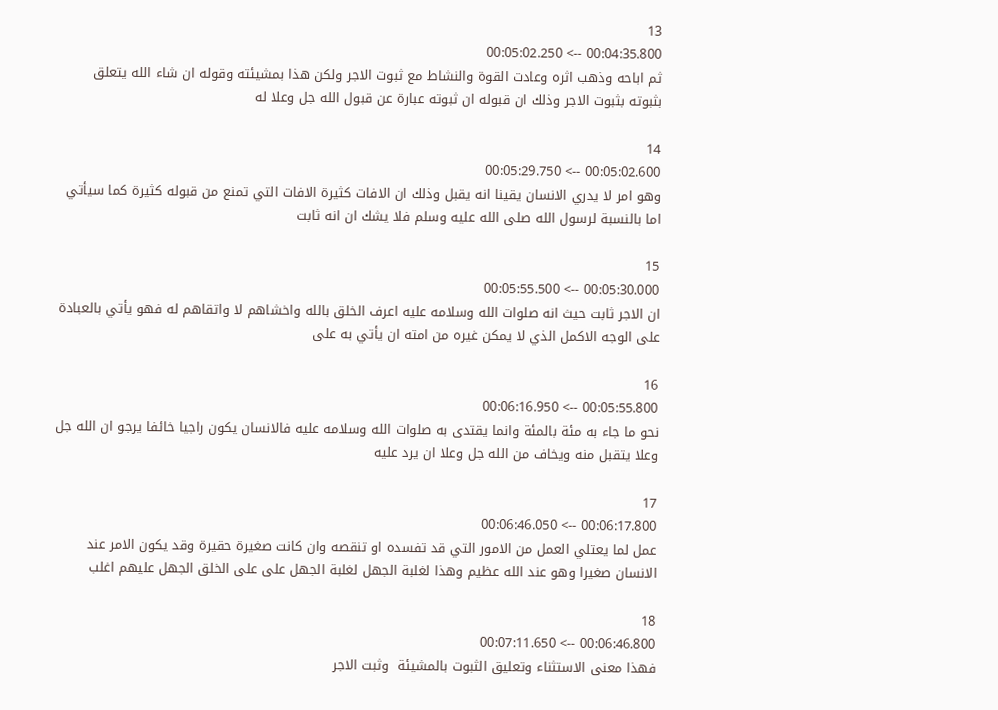13
00:04:35.800 --> 00:05:02.250
ثم اباحه وذهب اثره وعادت القوة والنشاط مع ثبوت الاجر ولكن هذا بمشيئته وقوله ان شاء الله يتعلق بثبوته بثبوت الاجر وذلك ان قبوله ان ثبوته عبارة عن قبول الله جل وعلا له

14
00:05:02.600 --> 00:05:29.750
وهو امر لا يدري الانسان يقينا انه يقبل وذلك ان الافات كثيرة الافات التي تمنع من قبوله كثيرة كما سيأتي اما بالنسبة لرسول الله صلى الله عليه وسلم فلا يشك ان انه ثابت

15
00:05:30.000 --> 00:05:55.500
ان الاجر ثابت حيث انه صلوات الله وسلامه عليه اعرف الخلق بالله واخشاهم لا واتقاهم له فهو يأتي بالعبادة على الوجه الاكمل الذي لا يمكن غيره من امته ان يأتي به على

16
00:05:55.800 --> 00:06:16.950
نحو ما جاء به مئة بالمئة وانما يقتدى به صلوات الله وسلامه عليه فالانسان يكون راجيا خائفا يرجو ان الله جل وعلا يتقبل منه ويخاف من الله جل وعلا ان يرد عليه

17
00:06:17.800 --> 00:06:46.050
عمل لما يعتلي العمل من الامور التي قد تفسده او تنقصه وان كانت صغيرة حقيرة وقد يكون الامر عند الانسان صغيرا وهو عند الله عظيم وهذا لغلبة الجهل لغلبة الجهل على على الخلق الجهل عليهم اغلب

18
00:06:46.800 --> 00:07:11.650
فهذا معنى الاستثناء وتعليق الثبوت بالمشيئة  وثبت الاجر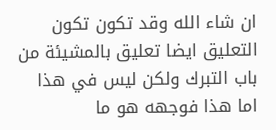ان شاء الله وقد تكون تكون التعليق ايضا تعليق بالمشيئة من باب التبرك ولكن ليس في هذا اما هذا فوجهه هو ما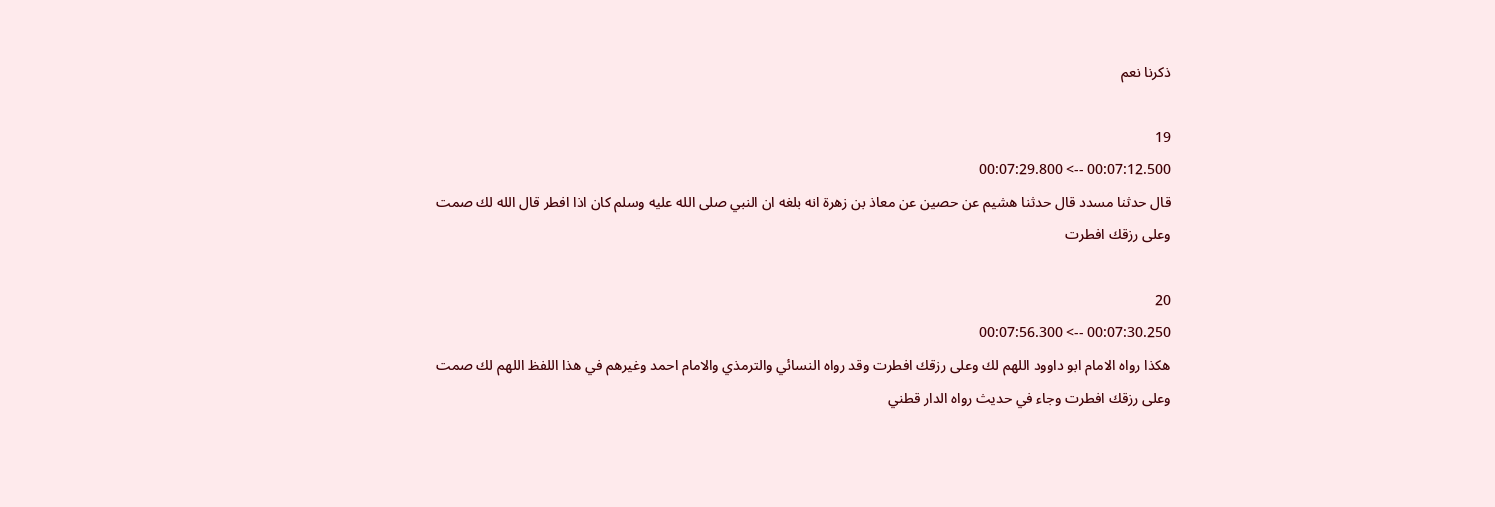ذكرنا نعم

19
00:07:12.500 --> 00:07:29.800
قال حدثنا مسدد قال حدثنا هشيم عن حصين عن معاذ بن زهرة انه بلغه ان النبي صلى الله عليه وسلم كان اذا افطر قال الله لك صمت وعلى رزقك افطرت

20
00:07:30.250 --> 00:07:56.300
هكذا رواه الامام ابو داوود اللهم لك وعلى رزقك افطرت وقد رواه النسائي والترمذي والامام احمد وغيرهم في هذا اللفظ اللهم لك صمت وعلى رزقك افطرت وجاء في حديث رواه الدار قطني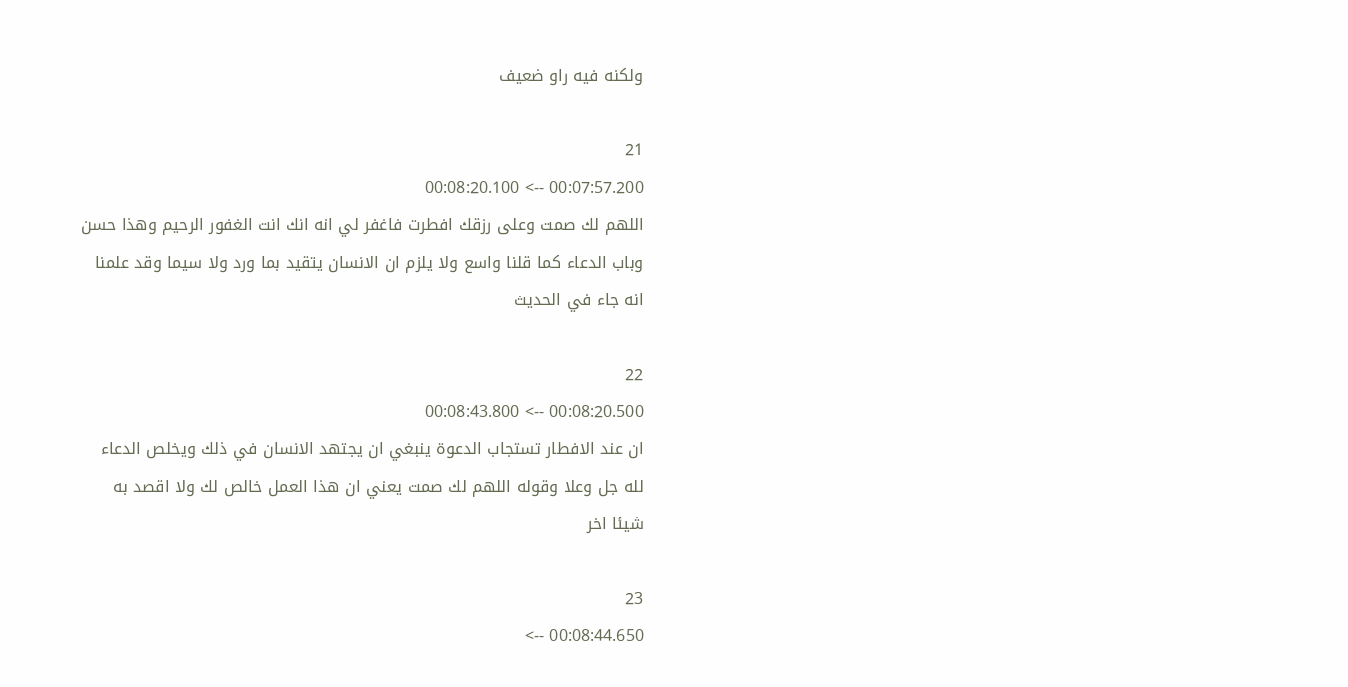ولكنه فيه راو ضعيف

21
00:07:57.200 --> 00:08:20.100
اللهم لك صمت وعلى رزقك افطرت فاغفر لي انه انك انت الغفور الرحيم وهذا حسن وباب الدعاء كما قلنا واسع ولا يلزم ان الانسان يتقيد بما ورد ولا سيما وقد علمنا انه جاء في الحديث

22
00:08:20.500 --> 00:08:43.800
ان عند الافطار تستجاب الدعوة ينبغي ان يجتهد الانسان في ذلك ويخلص الدعاء لله جل وعلا وقوله اللهم لك صمت يعني ان هذا العمل خالص لك ولا اقصد به شيئا اخر

23
00:08:44.650 -->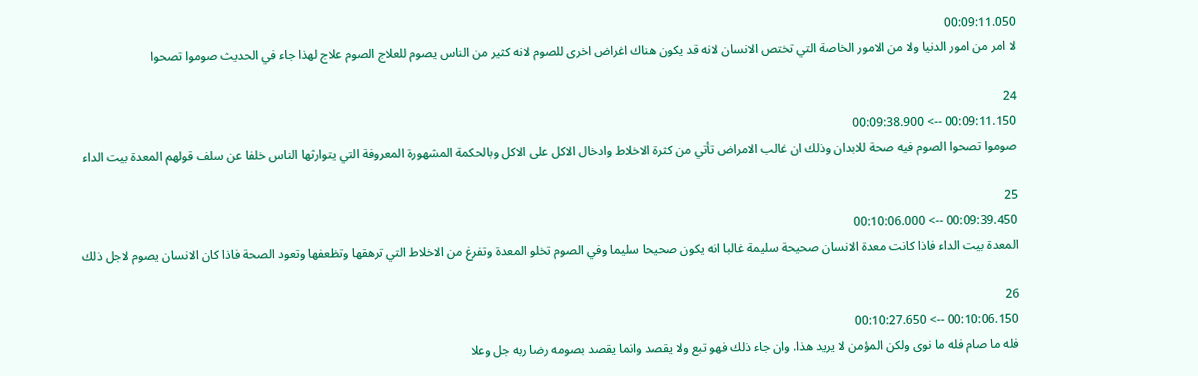00:09:11.050
لا امر من امور الدنيا ولا من الامور الخاصة التي تختص الانسان لانه قد يكون هناك اغراض اخرى للصوم لانه كثير من الناس يصوم للعلاج الصوم علاج لهذا جاء في الحديث صوموا تصحوا

24
00:09:11.150 --> 00:09:38.900
صوموا تصحوا الصوم فيه صحة للابدان وذلك ان غالب الامراض تأتي من كثرة الاخلاط وادخال الاكل على الاكل وبالحكمة المشهورة المعروفة التي يتوارثها الناس خلفا عن سلف قولهم المعدة بيت الداء

25
00:09:39.450 --> 00:10:06.000
المعدة بيت الداء فاذا كانت معدة الانسان صحيحة سليمة غالبا انه يكون صحيحا سليما وفي الصوم تخلو المعدة وتفرغ من الاخلاط التي ترهقها وتظعفها وتعود الصحة فاذا كان الانسان يصوم لاجل ذلك

26
00:10:06.150 --> 00:10:27.650
فله ما صام فله ما نوى ولكن المؤمن لا يريد هذا. وان جاء ذلك فهو تبع ولا يقصد وانما يقصد بصومه رضا ربه جل وعلا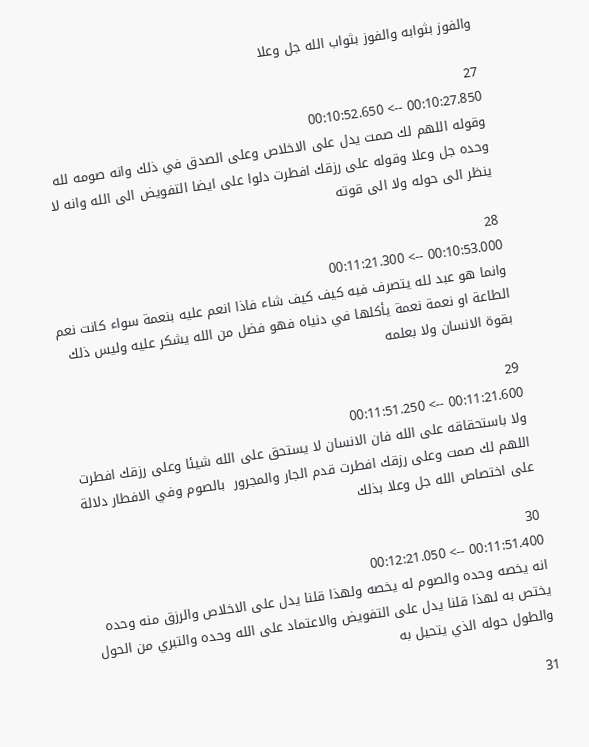والفوز بثوابه والفوز بثواب الله جل وعلا

27
00:10:27.850 --> 00:10:52.650
وقوله اللهم لك صمت يدل على الاخلاص وعلى الصدق في ذلك وانه صومه لله وحده جل وعلا وقوله على رزقك افطرت دلوا على ايضا التفويض الى الله وانه لا ينظر الى حوله ولا الى قوته

28
00:10:53.000 --> 00:11:21.300
وانما هو عبد لله يتصرف فيه كيف كيف شاء فاذا انعم عليه بنعمة سواء كانت نعم الطاعة او نعمة نعمة يأكلها في دنياه فهو فضل من الله يشكر عليه وليس ذلك بقوة الانسان ولا بعلمه

29
00:11:21.600 --> 00:11:51.250
ولا باستحقاقه على الله فان الانسان لا يستحق على الله شيئا وعلى رزقك افطرت اللهم لك صمت وعلى رزقك افطرت قدم الجار والمجرور  بالصوم وفي الافطار دلالة على اختصاص الله جل وعلا بذلك

30
00:11:51.400 --> 00:12:21.050
انه يخصه وحده والصوم له يخصه ولهذا قلنا يدل على الاخلاص والرزق منه وحده يختص به لهذا قلنا يدل على التفويض والاعتماد على الله وحده والتبري من الحول والطول حوله الذي يتحيل به

31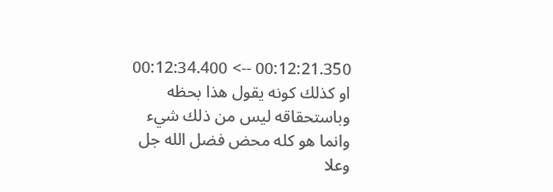00:12:21.350 --> 00:12:34.400
او كذلك كونه يقول هذا بحظه وباستحقاقه ليس من ذلك شيء وانما هو كله محض فضل الله جل وعلا